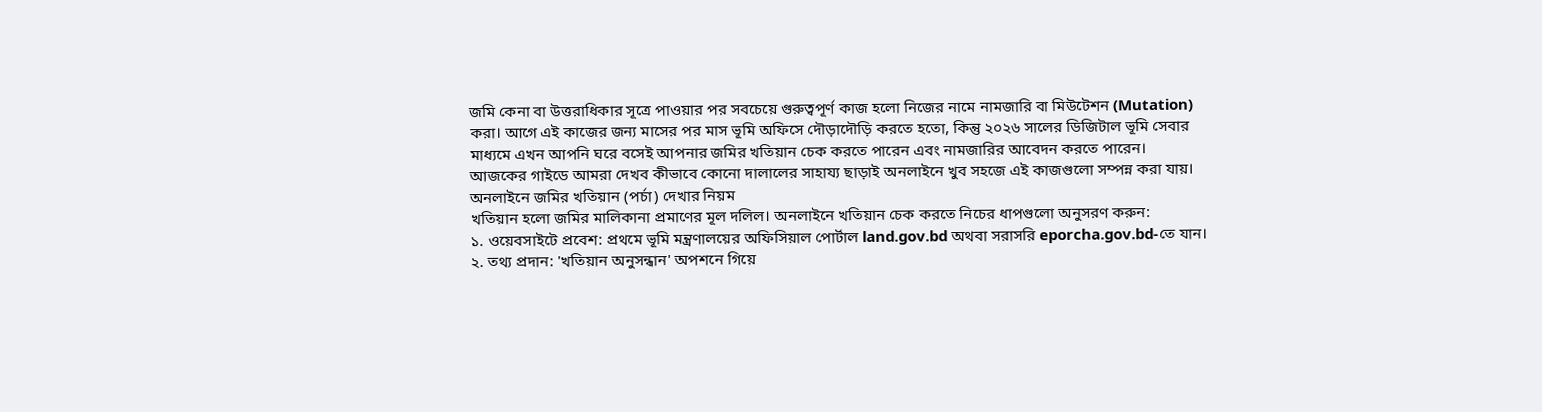জমি কেনা বা উত্তরাধিকার সূত্রে পাওয়ার পর সবচেয়ে গুরুত্বপূর্ণ কাজ হলো নিজের নামে নামজারি বা মিউটেশন (Mutation) করা। আগে এই কাজের জন্য মাসের পর মাস ভূমি অফিসে দৌড়াদৌড়ি করতে হতো, কিন্তু ২০২৬ সালের ডিজিটাল ভূমি সেবার মাধ্যমে এখন আপনি ঘরে বসেই আপনার জমির খতিয়ান চেক করতে পারেন এবং নামজারির আবেদন করতে পারেন।
আজকের গাইডে আমরা দেখব কীভাবে কোনো দালালের সাহায্য ছাড়াই অনলাইনে খুব সহজে এই কাজগুলো সম্পন্ন করা যায়।
অনলাইনে জমির খতিয়ান (পর্চা) দেখার নিয়ম
খতিয়ান হলো জমির মালিকানা প্রমাণের মূল দলিল। অনলাইনে খতিয়ান চেক করতে নিচের ধাপগুলো অনুসরণ করুন:
১. ওয়েবসাইটে প্রবেশ: প্রথমে ভূমি মন্ত্রণালয়ের অফিসিয়াল পোর্টাল land.gov.bd অথবা সরাসরি eporcha.gov.bd-তে যান।
২. তথ্য প্রদান: 'খতিয়ান অনুসন্ধান' অপশনে গিয়ে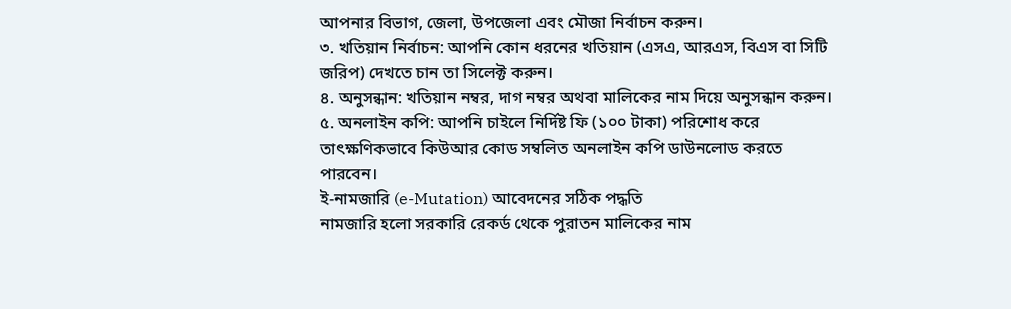আপনার বিভাগ, জেলা, উপজেলা এবং মৌজা নির্বাচন করুন।
৩. খতিয়ান নির্বাচন: আপনি কোন ধরনের খতিয়ান (এসএ, আরএস, বিএস বা সিটি জরিপ) দেখতে চান তা সিলেক্ট করুন।
৪. অনুসন্ধান: খতিয়ান নম্বর, দাগ নম্বর অথবা মালিকের নাম দিয়ে অনুসন্ধান করুন।
৫. অনলাইন কপি: আপনি চাইলে নির্দিষ্ট ফি (১০০ টাকা) পরিশোধ করে তাৎক্ষণিকভাবে কিউআর কোড সম্বলিত অনলাইন কপি ডাউনলোড করতে পারবেন।
ই-নামজারি (e-Mutation) আবেদনের সঠিক পদ্ধতি
নামজারি হলো সরকারি রেকর্ড থেকে পুরাতন মালিকের নাম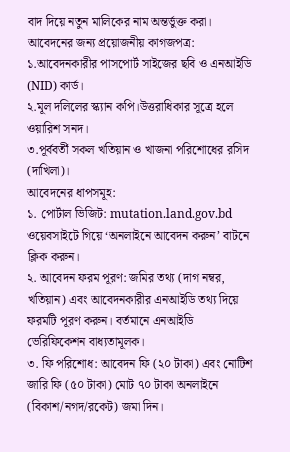বাদ দিয়ে নতুন মালিকের নাম অন্তর্ভুক্ত করা।
আবেদনের জন্য প্রয়োজনীয় কাগজপত্র:
১.আবেদনকারীর পাসপোর্ট সাইজের ছবি ও এনআইডি (NID) কার্ড।
২.মূল দলিলের স্ক্যান কপি।উত্তরাধিকার সূত্রে হলে ওয়ারিশ সনদ।
৩.পূর্ববর্তী সকল খতিয়ান ও খাজনা পরিশোধের রসিদ (দাখিলা)।
আবেদনের ধাপসমূহ:
১. পোর্টাল ভিজিট: mutation.land.gov.bd ওয়েবসাইটে গিয়ে ‘অনলাইনে আবেদন করুন’ বাটনে ক্লিক করুন।
২. আবেদন ফরম পূরণ: জমির তথ্য (দাগ নম্বর, খতিয়ান) এবং আবেদনকারীর এনআইডি তথ্য দিয়ে ফরমটি পূরণ করুন। বর্তমানে এনআইডি ভেরিফিকেশন বাধ্যতামূলক।
৩. ফি পরিশোধ: আবেদন ফি (২০ টাকা) এবং নোটিশ জারি ফি (৫০ টাকা) মোট ৭০ টাকা অনলাইনে (বিকাশ/নগদ/রকেট) জমা দিন।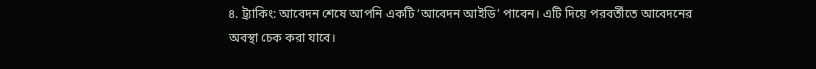৪. ট্র্যাকিং: আবেদন শেষে আপনি একটি ‘আবেদন আইডি’ পাবেন। এটি দিয়ে পরবর্তীতে আবেদনের অবস্থা চেক করা যাবে।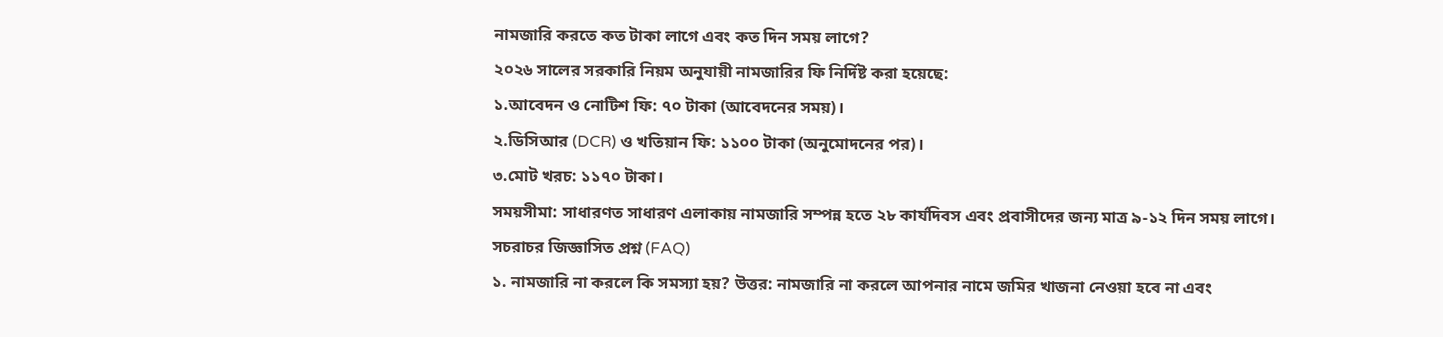নামজারি করতে কত টাকা লাগে এবং কত দিন সময় লাগে?
২০২৬ সালের সরকারি নিয়ম অনুযায়ী নামজারির ফি নির্দিষ্ট করা হয়েছে:
১.আবেদন ও নোটিশ ফি: ৭০ টাকা (আবেদনের সময়)।
২.ডিসিআর (DCR) ও খতিয়ান ফি: ১১০০ টাকা (অনুমোদনের পর)।
৩.মোট খরচ: ১১৭০ টাকা।
সময়সীমা: সাধারণত সাধারণ এলাকায় নামজারি সম্পন্ন হতে ২৮ কার্যদিবস এবং প্রবাসীদের জন্য মাত্র ৯-১২ দিন সময় লাগে।
সচরাচর জিজ্ঞাসিত প্রশ্ন (FAQ)
১. নামজারি না করলে কি সমস্যা হয়? উত্তর: নামজারি না করলে আপনার নামে জমির খাজনা নেওয়া হবে না এবং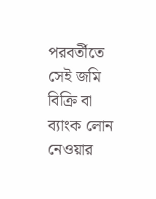পরবর্তীতে সেই জমি বিক্রি বা ব্যাংক লোন নেওয়ার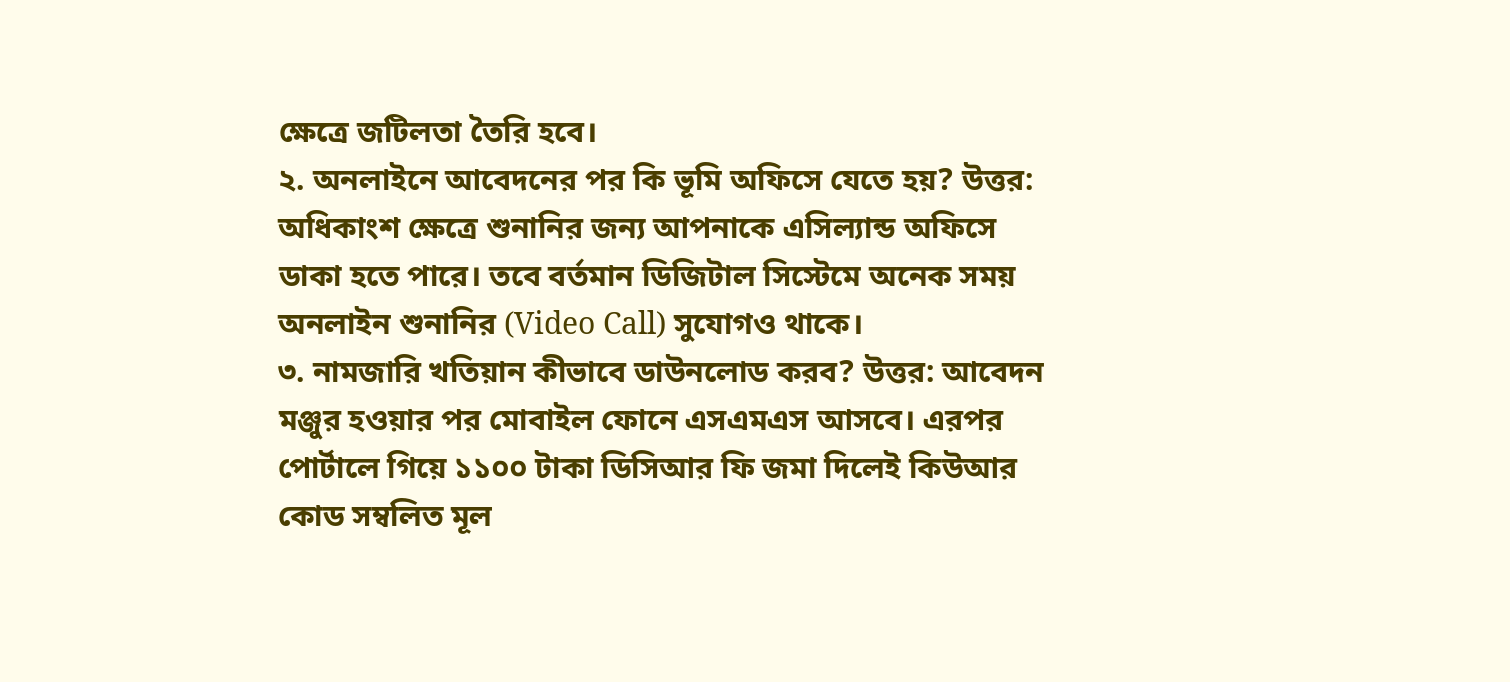ক্ষেত্রে জটিলতা তৈরি হবে।
২. অনলাইনে আবেদনের পর কি ভূমি অফিসে যেতে হয়? উত্তর: অধিকাংশ ক্ষেত্রে শুনানির জন্য আপনাকে এসিল্যান্ড অফিসে ডাকা হতে পারে। তবে বর্তমান ডিজিটাল সিস্টেমে অনেক সময় অনলাইন শুনানির (Video Call) সুযোগও থাকে।
৩. নামজারি খতিয়ান কীভাবে ডাউনলোড করব? উত্তর: আবেদন মঞ্জুর হওয়ার পর মোবাইল ফোনে এসএমএস আসবে। এরপর পোর্টালে গিয়ে ১১০০ টাকা ডিসিআর ফি জমা দিলেই কিউআর কোড সম্বলিত মূল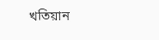খতিয়ান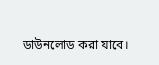ডাউনলোড করা যাবে।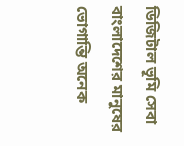ডিজিটাল ভূমি সেবা বাংলাদেশের মানুষের ভোগান্তি অনেক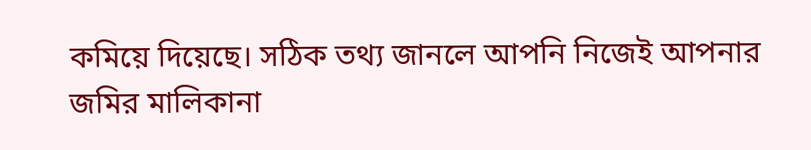কমিয়ে দিয়েছে। সঠিক তথ্য জানলে আপনি নিজেই আপনার জমির মালিকানা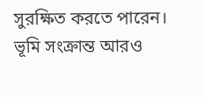সুরক্ষিত করতে পারেন। ভূমি সংক্রান্ত আরও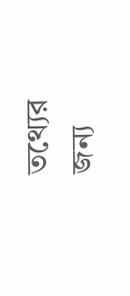তথ্যের জন্য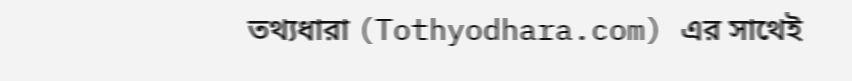তথ্যধারা (Tothyodhara.com) এর সাথেই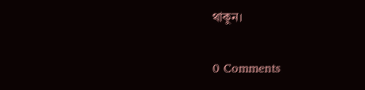থাকুন।

0 Comments